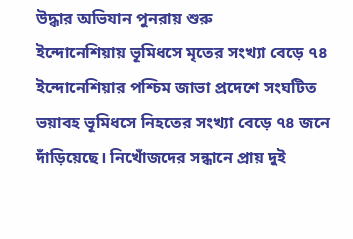উদ্ধার অভিযান পুনরায় শুরু
ইন্দোনেশিয়ায় ভূমিধসে মৃতের সংখ্যা বেড়ে ৭৪
ইন্দোনেশিয়ার পশ্চিম জাভা প্রদেশে সংঘটিত ভয়াবহ ভূমিধসে নিহতের সংখ্যা বেড়ে ৭৪ জনে দাঁড়িয়েছে। নিখোঁজদের সন্ধানে প্রায় দুই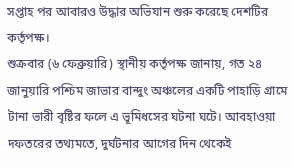সপ্তাহ পর আবারও উদ্ধার অভিযান শুরু করেছে দেশটির কর্তৃপক্ষ।
শুক্রবার (৬ ফেব্রুয়ারি) স্থানীয় কর্তৃপক্ষ জানায়, গত ২৪ জানুয়ারি পশ্চিম জাভার বান্দুং অঞ্চলের একটি পাহাড়ি গ্রামে টানা ভারী বৃষ্টির ফলে এ ভূমিধসের ঘটনা ঘটে। আবহাওয়া দফতরের তথ্যমতে, দুর্ঘটনার আগের দিন থেকেই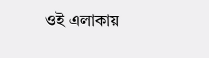ওই এলাকায়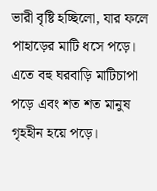ভারী বৃষ্টি হচ্ছিলো, যার ফলে পাহাড়ের মাটি ধসে পড়ে। এতে বহু ঘরবাড়ি মাটিচাপা পড়ে এবং শত শত মানুষ গৃহহীন হয়ে পড়ে।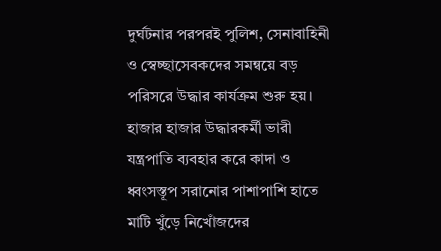দুর্ঘটনার পরপরই পুলিশ, সেনাবাহিনী ও স্বেচ্ছাসেবকদের সমন্বয়ে বড় পরিসরে উদ্ধার কার্যক্রম শুরু হয়। হাজার হাজার উদ্ধারকর্মী ভারী যন্ত্রপাতি ব্যবহার করে কাদা ও ধ্বংসস্তূপ সরানোর পাশাপাশি হাতে মাটি খুঁড়ে নিখোঁজদের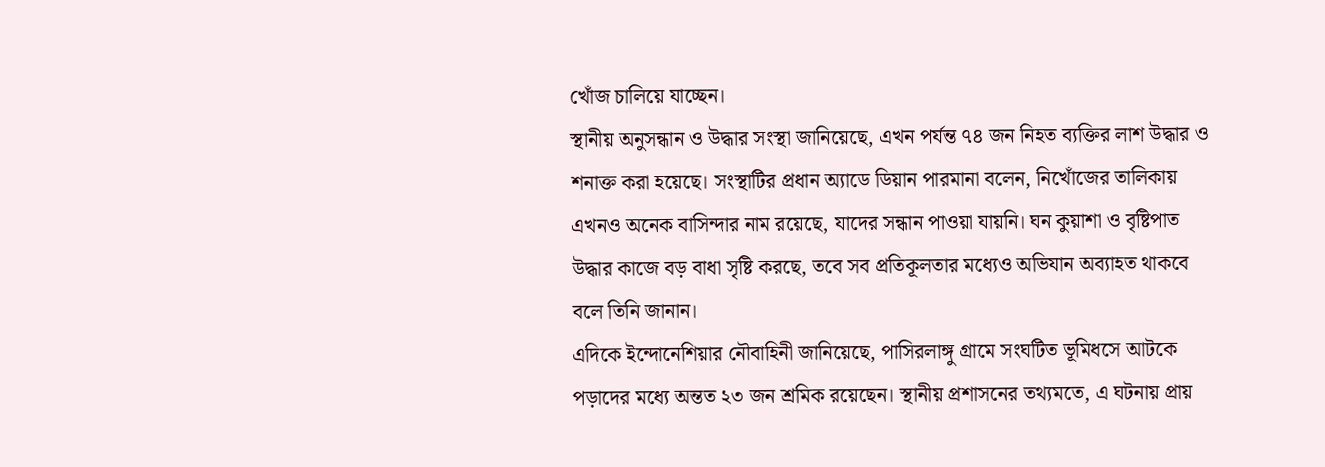খোঁজ চালিয়ে যাচ্ছেন।
স্থানীয় অনুসন্ধান ও উদ্ধার সংস্থা জানিয়েছে, এখন পর্যন্ত ৭৪ জন নিহত ব্যক্তির লাশ উদ্ধার ও শনাক্ত করা হয়েছে। সংস্থাটির প্রধান অ্যাডে ডিয়ান পারমানা বলেন, নিখোঁজের তালিকায় এখনও অনেক বাসিন্দার নাম রয়েছে, যাদের সন্ধান পাওয়া যায়নি। ঘন কুয়াশা ও বৃষ্টিপাত উদ্ধার কাজে বড় বাধা সৃষ্টি করছে, তবে সব প্রতিকূলতার মধ্যেও অভিযান অব্যাহত থাকবে বলে তিনি জানান।
এদিকে ইন্দোনেশিয়ার নৌবাহিনী জানিয়েছে, পাসিরলাঙ্গু গ্রামে সংঘটিত ভূমিধসে আটকে পড়াদের মধ্যে অন্তত ২৩ জন শ্রমিক রয়েছেন। স্থানীয় প্রশাসনের তথ্যমতে, এ ঘটনায় প্রায়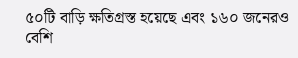৫০টি বাড়ি ক্ষতিগ্রস্ত হয়েছে এবং ১৬০ জনেরও বেশি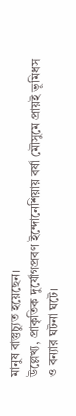মানুষ বাস্তুচ্যুত হয়েছেন।
উল্লেখ্য, প্রাকৃতিক দুর্যোগপ্রবণ ইন্দোনেশিয়ায় বর্ষা মৌসুমে প্রায়ই ভূমিধস ও বন্যার ঘটনা ঘটে।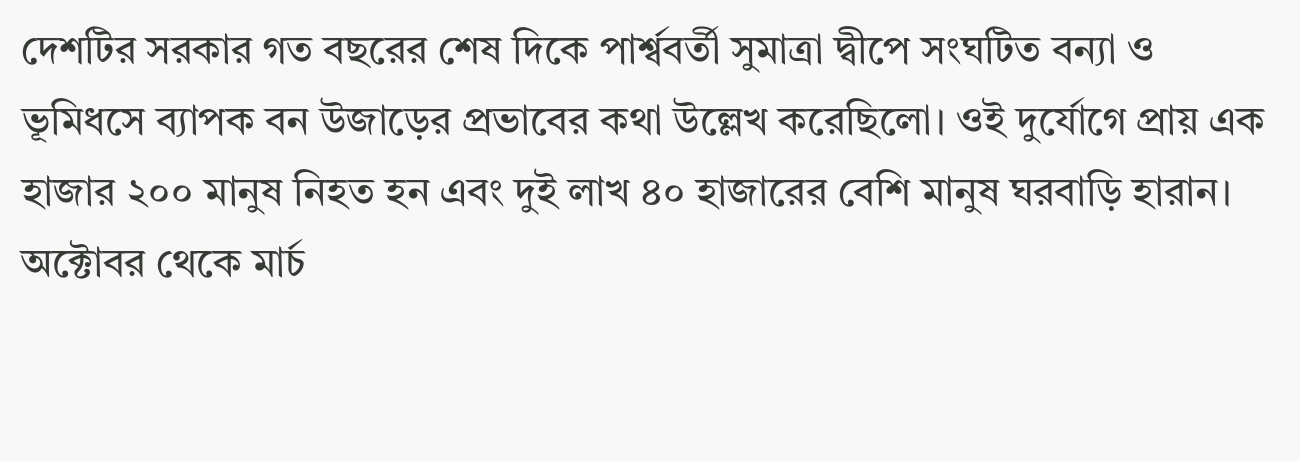দেশটির সরকার গত বছরের শেষ দিকে পার্শ্ববর্তী সুমাত্রা দ্বীপে সংঘটিত বন্যা ও ভূমিধসে ব্যাপক বন উজাড়ের প্রভাবের কথা উল্লেখ করেছিলো। ওই দুর্যোগে প্রায় এক হাজার ২০০ মানুষ নিহত হন এবং দুই লাখ ৪০ হাজারের বেশি মানুষ ঘরবাড়ি হারান। অক্টোবর থেকে মার্চ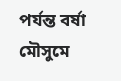পর্যন্ত বর্ষা মৌসুমে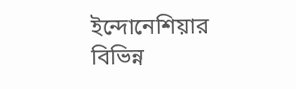ইন্দোনেশিয়ার বিভিন্ন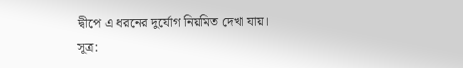দ্বীপে এ ধরনের দুর্যোগ নিয়মিত দেখা যায়।
সূত্র: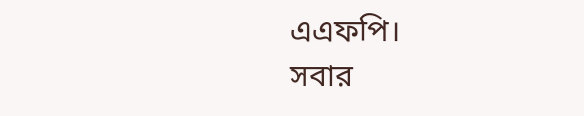এএফপি।
সবার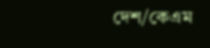দেশ/কেএম